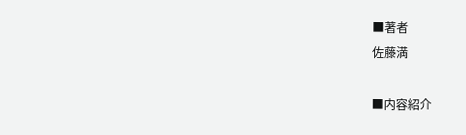■著者
佐藤満

■内容紹介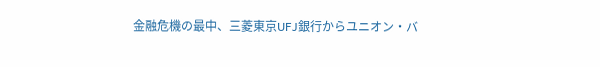金融危機の最中、三菱東京UFJ銀行からユニオン・バ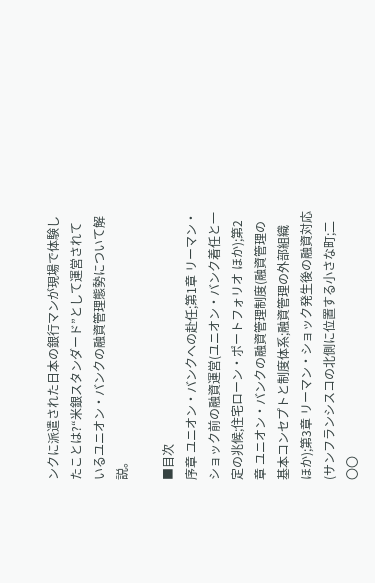ンクに派遣された日本の銀行マンが現場で体験したことは?“米銀スタンダード”として運営されているユニオン・バンクの融資管理態勢について解説。

■目次
序章 ユニオン・バンクへの赴任;第1章 リーマン・ショック前の融資運営(ユニオン・バンク着任と一定の兆候;住宅ローン・ポートフォリオ ほか);第2章 ユニオン・バンクの融資管理制度(融資管理の基本コンセプトと制度体系;融資管理の外部組織 ほか);第3章 リーマン・ショック発生後の融資対応(サンフランシスコの北側に位置する小さな町;二〇〇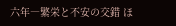六年―繁栄と不安の交錯 ほ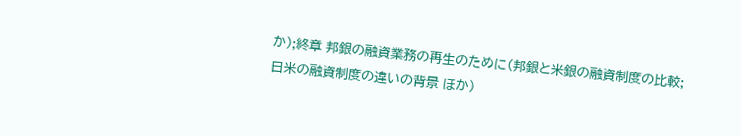か);終章 邦銀の融資業務の再生のために(邦銀と米銀の融資制度の比較;日米の融資制度の違いの背景 ほか)